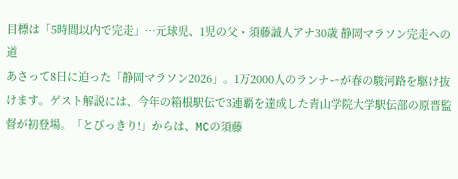目標は「5時間以内で完走」…元球児、1児の父・須藤誠人アナ30歳 静岡マラソン完走への道
あさって8日に迫った「静岡マラソン2026」。1万2000人のランナーが春の駿河路を駆け抜けます。ゲスト解説には、今年の箱根駅伝で3連覇を達成した青山学院大学駅伝部の原晋監督が初登場。「とびっきり!」からは、MCの須藤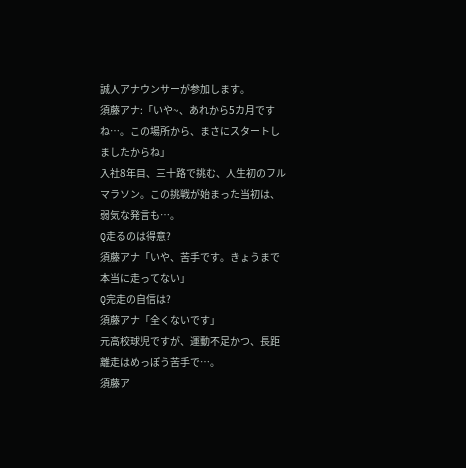誠人アナウンサーが参加します。
須藤アナ:「いや~、あれから5カ月ですね…。この場所から、まさにスタートしましたからね」
入社8年目、三十路で挑む、人生初のフルマラソン。この挑戦が始まった当初は、弱気な発言も…。
Q走るのは得意?
須藤アナ「いや、苦手です。きょうまで本当に走ってない」
Q完走の自信は?
須藤アナ「全くないです」
元高校球児ですが、運動不足かつ、長距離走はめっぽう苦手で…。
須藤ア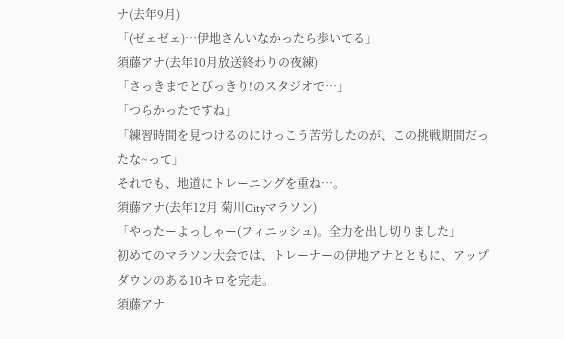ナ(去年9月)
「(ゼェゼェ)…伊地さんいなかったら歩いてる」
須藤アナ(去年10月放送終わりの夜練)
「さっきまでとびっきり!のスタジオで…」
「つらかったですね」
「練習時間を見つけるのにけっこう苦労したのが、この挑戦期間だったな~って」
それでも、地道にトレーニングを重ね…。
須藤アナ(去年12月 菊川Cityマラソン)
「やったーよっしゃー(フィニッシュ)。全力を出し切りました」
初めてのマラソン大会では、トレーナーの伊地アナとともに、アップダウンのある10キロを完走。
須藤アナ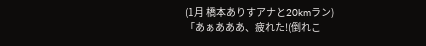(1月 橋本ありすアナと20kmラン)
「あぁあああ、疲れた!(倒れこ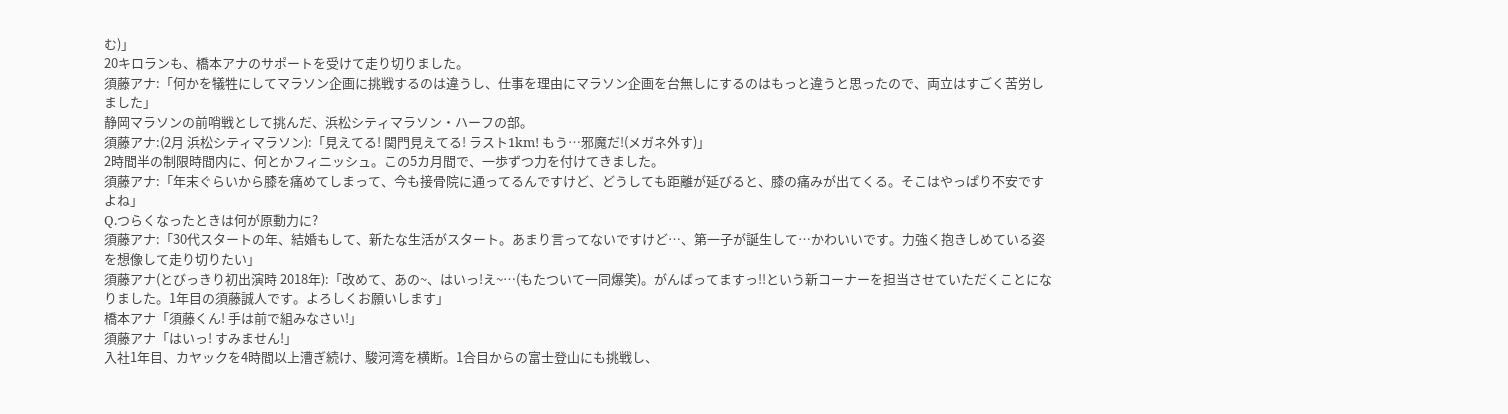む)」
20キロランも、橋本アナのサポートを受けて走り切りました。
須藤アナ:「何かを犠牲にしてマラソン企画に挑戦するのは違うし、仕事を理由にマラソン企画を台無しにするのはもっと違うと思ったので、両立はすごく苦労しました」
静岡マラソンの前哨戦として挑んだ、浜松シティマラソン・ハーフの部。
須藤アナ:(2月 浜松シティマラソン):「見えてる! 関門見えてる! ラスト1km! もう…邪魔だ!(メガネ外す)」
2時間半の制限時間内に、何とかフィニッシュ。この5カ月間で、一歩ずつ力を付けてきました。
須藤アナ:「年末ぐらいから膝を痛めてしまって、今も接骨院に通ってるんですけど、どうしても距離が延びると、膝の痛みが出てくる。そこはやっぱり不安ですよね」
Q.つらくなったときは何が原動力に?
須藤アナ:「30代スタートの年、結婚もして、新たな生活がスタート。あまり言ってないですけど…、第一子が誕生して…かわいいです。力強く抱きしめている姿を想像して走り切りたい」
須藤アナ(とびっきり初出演時 2018年):「改めて、あの~、はいっ!え~…(もたついて一同爆笑)。がんばってますっ!!という新コーナーを担当させていただくことになりました。1年目の須藤誠人です。よろしくお願いします」
橋本アナ「須藤くん! 手は前で組みなさい!」
須藤アナ「はいっ! すみません!」
入社1年目、カヤックを4時間以上漕ぎ続け、駿河湾を横断。1合目からの富士登山にも挑戦し、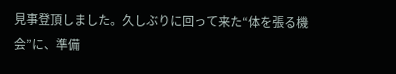見事登頂しました。久しぶりに回って来た“体を張る機会”に、準備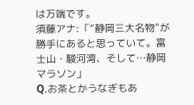は万端です。
須藤アナ:「“静岡三大名物”が勝手にあると思っていて。富士山・駿河湾、そして…静岡マラソン」
Q.お茶とかうなぎもあ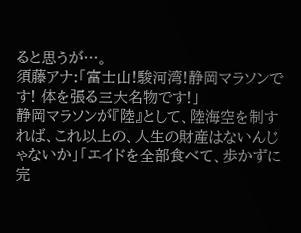ると思うが…。
須藤アナ:「富士山!駿河湾!静岡マラソンです! 体を張る三大名物です!」
静岡マラソンが『陸』として、陸海空を制すれば、これ以上の、人生の財産はないんじゃないか」「エイドを全部食べて、歩かずに完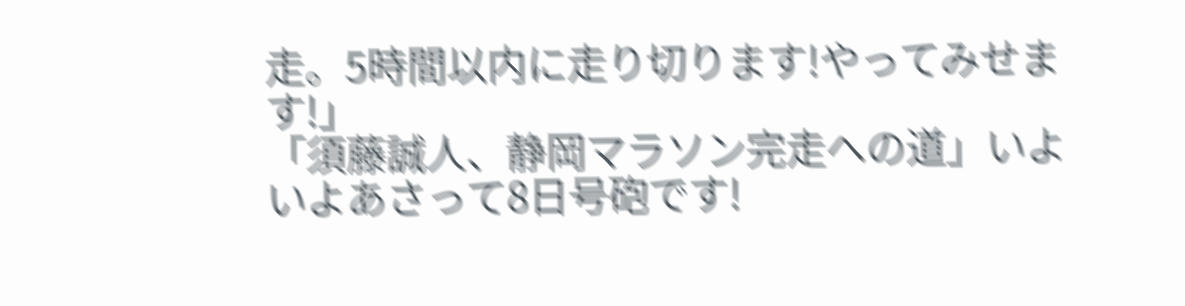走。5時間以内に走り切ります!やってみせます!」
「須藤誠人、静岡マラソン完走への道」いよいよあさって8日号砲です!